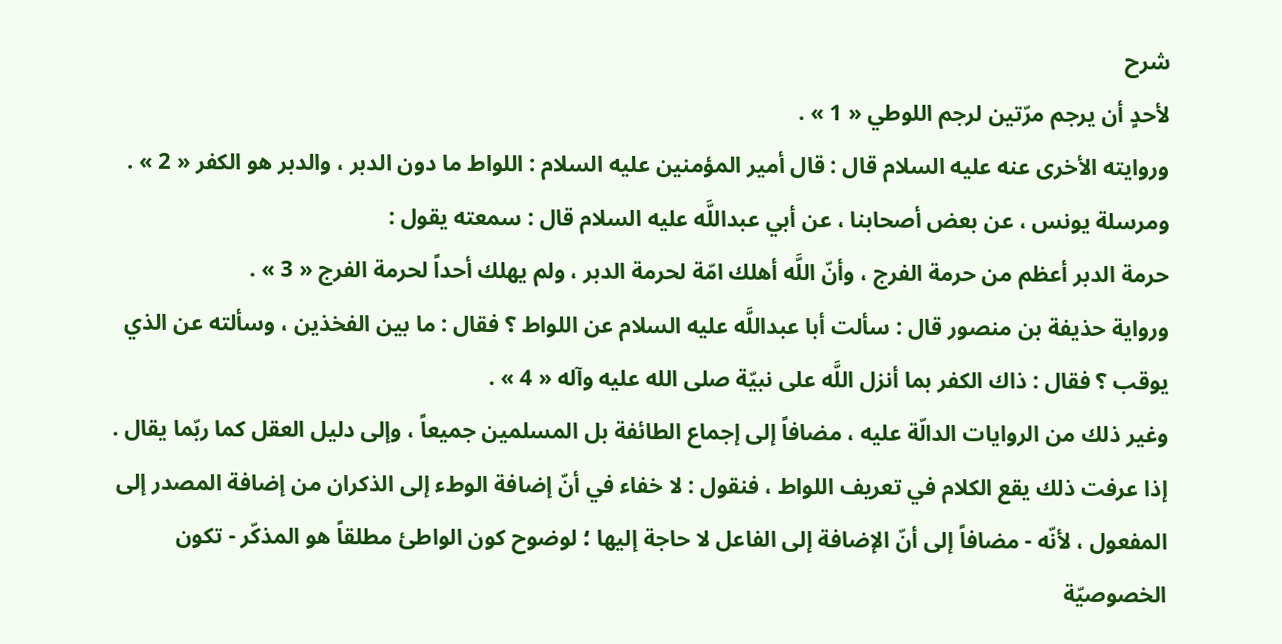شرح
لأحدٍ أن يرجم مرّتين لرجم اللوطي « 1 » .
وروايته الأخرى عنه عليه السلام قال : قال أمير المؤمنين عليه السلام : اللواط ما دون الدبر ، والدبر هو الكفر « 2 » .
ومرسلة يونس ، عن بعض أصحابنا ، عن أبي عبداللَّه عليه السلام قال : سمعته يقول :
حرمة الدبر أعظم من حرمة الفرج ، وأنّ اللَّه أهلك امّة لحرمة الدبر ، ولم يهلك أحداً لحرمة الفرج « 3 » .
ورواية حذيفة بن منصور قال : سألت أبا عبداللَّه عليه السلام عن اللواط ؟ فقال : ما بين الفخذين ، وسألته عن الذي يوقب ؟ فقال : ذاك الكفر بما أنزل اللَّه على نبيّة صلى الله عليه وآله « 4 » .
وغير ذلك من الروايات الدالّة عليه ، مضافاً إلى إجماع الطائفة بل المسلمين جميعاً ، وإلى دليل العقل كما ربّما يقال .
إذا عرفت ذلك يقع الكلام في تعريف اللواط ، فنقول : لا خفاء في أنّ إضافة الوطء إلى الذكران من إضافة المصدر إلى المفعول ، لأنّه - مضافاً إلى أنّ الإضافة إلى الفاعل لا حاجة إليها ؛ لوضوح كون الواطئ مطلقاً هو المذكّر - تكون الخصوصيّة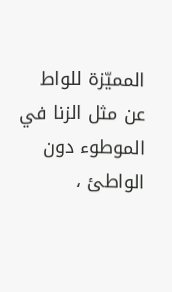المميّزة للواط عن مثل الزنا في الموطوء دون الواطئ ،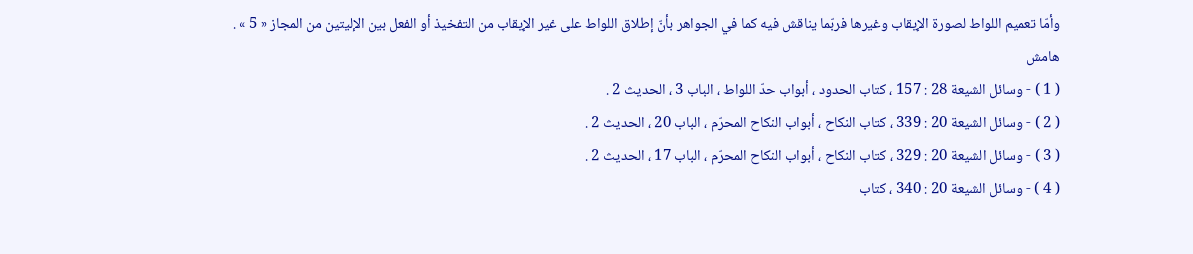وأمّا تعميم اللواط لصورة الإيقاب وغيرها فربّما يناقش فيه كما في الجواهر بأنّ إطلاق اللواط على غير الإيقاب من التفخيذ أو الفعل بين الإليتين من المجاز « 5 » .
هامش
( 1 ) - وسائل الشيعة 28 : 157 ، كتاب الحدود ، أبواب حدّ اللواط ، الباب 3 ، الحديث 2 .
( 2 ) - وسائل الشيعة 20 : 339 ، كتاب النكاح ، أبواب النكاح المحرّم ، الباب 20 ، الحديث 2 .
( 3 ) - وسائل الشيعة 20 : 329 ، كتاب النكاح ، أبواب النكاح المحرّم ، الباب 17 ، الحديث 2 .
( 4 ) - وسائل الشيعة 20 : 340 ، كتاب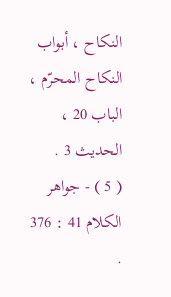النكاح ، أبواب النكاح المحرّم ، الباب 20 ، الحديث 3 .
( 5 ) - جواهر الكلام 41 : 376 .